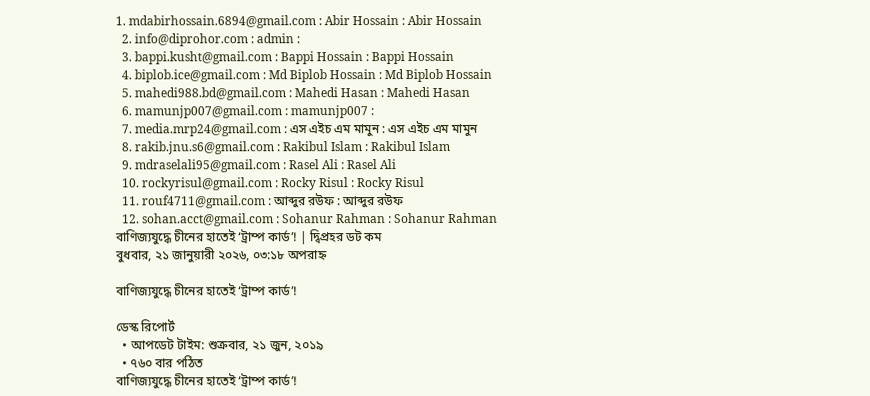1. mdabirhossain.6894@gmail.com : Abir Hossain : Abir Hossain
  2. info@diprohor.com : admin :
  3. bappi.kusht@gmail.com : Bappi Hossain : Bappi Hossain
  4. biplob.ice@gmail.com : Md Biplob Hossain : Md Biplob Hossain
  5. mahedi988.bd@gmail.com : Mahedi Hasan : Mahedi Hasan
  6. mamunjp007@gmail.com : mamunjp007 :
  7. media.mrp24@gmail.com : এস এইচ এম মামুন : এস এইচ এম মামুন
  8. rakib.jnu.s6@gmail.com : Rakibul Islam : Rakibul Islam
  9. mdraselali95@gmail.com : Rasel Ali : Rasel Ali
  10. rockyrisul@gmail.com : Rocky Risul : Rocky Risul
  11. rouf4711@gmail.com : আব্দুর রউফ : আব্দুর রউফ
  12. sohan.acct@gmail.com : Sohanur Rahman : Sohanur Rahman
বাণিজ্যযুদ্ধে চীনের হাতেই ‘ট্রাম্প কার্ড’! | দ্বিপ্রহর ডট কম
বুধবার, ২১ জানুয়ারী ২০২৬, ০৩:১৮ অপরাহ্ন

বাণিজ্যযুদ্ধে চীনের হাতেই ‘ট্রাম্প কার্ড’!

ডেস্ক রিপোর্ট
  • আপডেট টাইম: শুক্রবার, ২১ জুন, ২০১৯
  • ৭৬০ বার পঠিত
বাণিজ্যযুদ্ধে চীনের হাতেই ‘ট্রাম্প কার্ড’!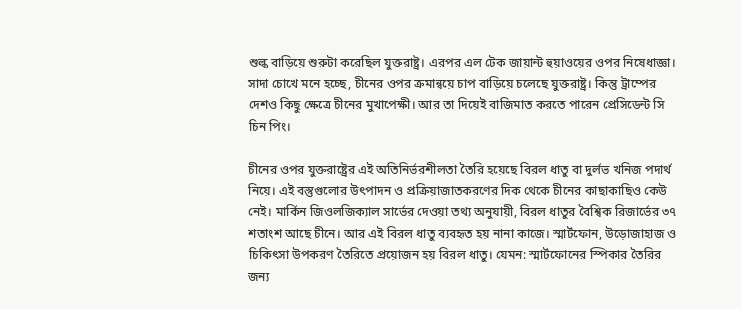শুল্ক বাড়িয়ে শুরুটা করেছিল যুক্তরাষ্ট্র। এরপর এল টেক জায়ান্ট হুয়াওয়ের ওপর নিষেধাজ্ঞা। সাদা চোখে মনে হচ্ছে, চীনের ওপর ক্রমান্বয়ে চাপ বাড়িয়ে চলেছে যুক্তরাষ্ট্র। কিন্তু ট্রাম্পের দেশও কিছু ক্ষেত্রে চীনের মুখাপেক্ষী। আর তা দিয়েই বাজিমাত করতে পারেন প্রেসিডেন্ট সি চিন পিং।

চীনের ওপর যুক্তরাষ্ট্রের এই অতিনির্ভরশীলতা তৈরি হয়েছে বিরল ধাতু বা দুর্লভ খনিজ পদার্থ নিয়ে। এই বস্তুগুলোর উৎপাদন ও প্রক্রিয়াজাতকরণের দিক থেকে চীনের কাছাকাছিও কেউ নেই। মার্কিন জিওলজিক্যাল সার্ভের দেওয়া তথ্য অনুযায়ী, বিরল ধাতুর বৈশ্বিক রিজার্ভের ৩৭ শতাংশ আছে চীনে। আর এই বিরল ধাতু ব্যবহৃত হয় নানা কাজে। স্মার্টফোন, উড়োজাহাজ ও চিকিৎসা উপকরণ তৈরিতে প্রয়োজন হয় বিরল ধাতু। যেমন: স্মার্টফোনের স্পিকার তৈরির জন্য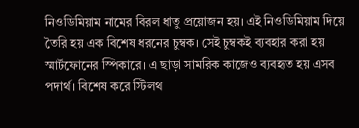নিওডিমিয়াম নামের বিরল ধাতু প্রয়োজন হয়। এই নিওডিমিয়াম দিয়ে তৈরি হয় এক বিশেষ ধরনের চুম্বক। সেই চুম্বকই ব্যবহার করা হয় স্মার্টফোনের স্পিকারে। এ ছাড়া সামরিক কাজেও ব্যবহৃত হয় এসব পদার্থ। বিশেষ করে স্টিলথ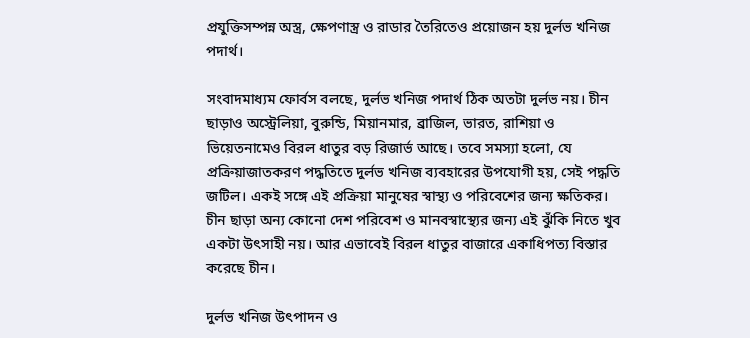প্রযুক্তিসম্পন্ন অস্ত্র, ক্ষেপণাস্ত্র ও রাডার তৈরিতেও প্রয়োজন হয় দুর্লভ খনিজ পদার্থ।

সংবাদমাধ্যম ফোর্বস বলছে, দুর্লভ খনিজ পদার্থ ঠিক অতটা দুর্লভ নয়। চীন ছাড়াও অস্ট্রেলিয়া, বুরুন্ডি, মিয়ানমার, ব্রাজিল, ভারত, রাশিয়া ও ভিয়েতনামেও বিরল ধাতুর বড় রিজার্ভ আছে। তবে সমস্যা হলো, যে প্রক্রিয়াজাতকরণ পদ্ধতিতে দুর্লভ খনিজ ব্যবহারের উপযোগী হয়, সেই পদ্ধতি জটিল। একই সঙ্গে এই প্রক্রিয়া মানুষের স্বাস্থ্য ও পরিবেশের জন্য ক্ষতিকর। চীন ছাড়া অন্য কোনো দেশ পরিবেশ ও মানবস্বাস্থ্যের জন্য এই ঝুঁকি নিতে খুব একটা উৎসাহী নয়। আর এভাবেই বিরল ধাতুর বাজারে একাধিপত্য বিস্তার করেছে চীন।

দুর্লভ খনিজ উৎপাদন ও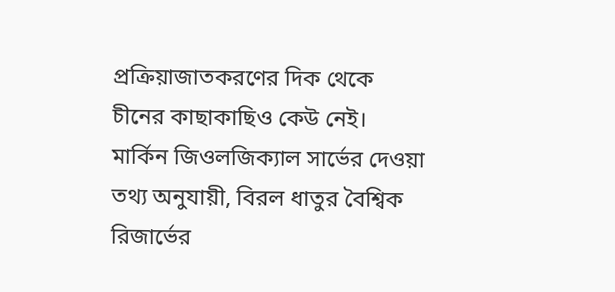প্রক্রিয়াজাতকরণের দিক থেকে চীনের কাছাকাছিও কেউ নেই। মার্কিন জিওলজিক্যাল সার্ভের দেওয়া তথ্য অনুযায়ী, বিরল ধাতুর বৈশ্বিক রিজার্ভের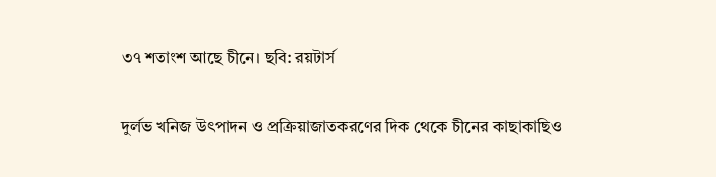৩৭ শতাংশ আছে চীনে। ছবি: রয়টার্স

দুর্লভ খনিজ উৎপাদন ও প্রক্রিয়াজাতকরণের দিক থেকে চীনের কাছাকাছিও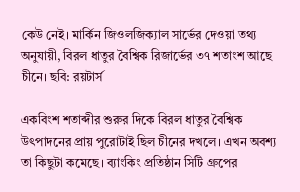কেউ নেই। মার্কিন জিওলজিক্যাল সার্ভের দেওয়া তথ্য অনুযায়ী, বিরল ধাতুর বৈশ্বিক রিজার্ভের ৩৭ শতাংশ আছে চীনে। ছবি: রয়টার্স

একবিংশ শতাব্দীর শুরুর দিকে বিরল ধাতুর বৈশ্বিক উৎপাদনের প্রায় পুরোটাই ছিল চীনের দখলে। এখন অবশ্য তা কিছুটা কমেছে। ব্যাংকিং প্রতিষ্ঠান সিটি গ্রুপের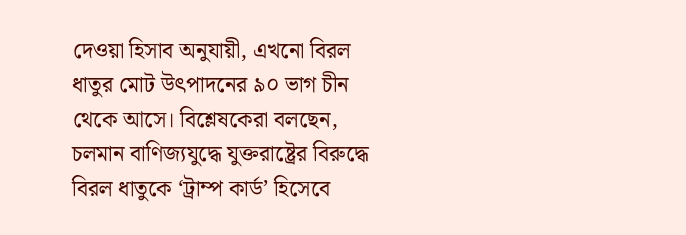দেওয়া হিসাব অনুযায়ী, এখনো বিরল ধাতুর মোট উৎপাদনের ৯০ ভাগ চীন থেকে আসে। বিশ্লেষকেরা বলছেন, চলমান বাণিজ্যযুদ্ধে যুক্তরাষ্ট্রের বিরুদ্ধে বিরল ধাতুকে ‘ট্রাম্প কার্ড’ হিসেবে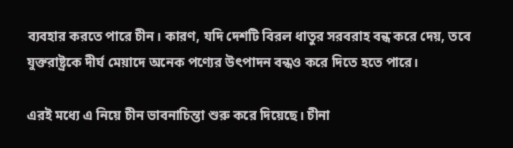ব্যবহার করতে পারে চীন। কারণ, যদি দেশটি বিরল ধাতুর সরবরাহ বন্ধ করে দেয়, তবে যুক্তরাষ্ট্রকে দীর্ঘ মেয়াদে অনেক পণ্যের উৎপাদন বন্ধও করে দিতে হতে পারে।

এরই মধ্যে এ নিয়ে চীন ভাবনাচিন্তা শুরু করে দিয়েছে। চীনা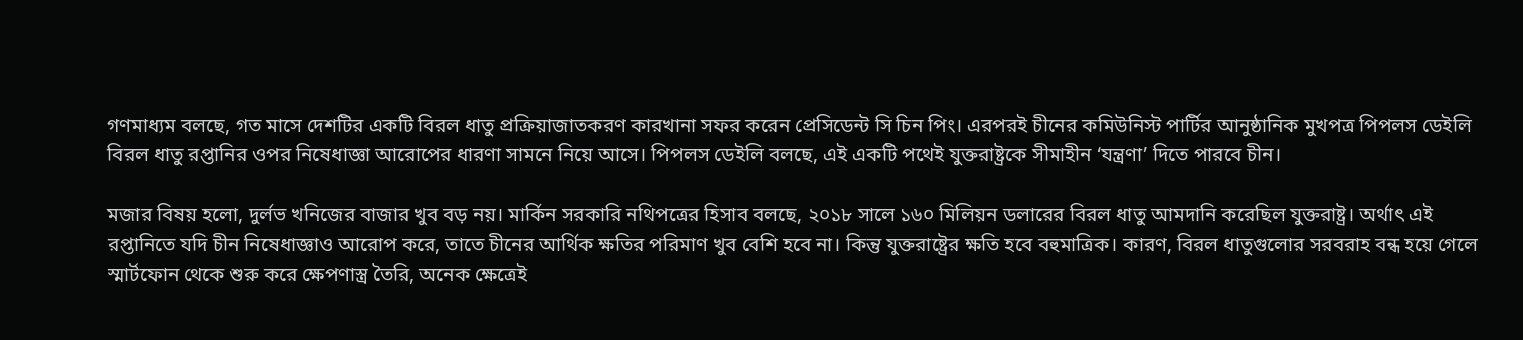গণমাধ্যম বলছে, গত মাসে দেশটির একটি বিরল ধাতু প্রক্রিয়াজাতকরণ কারখানা সফর করেন প্রেসিডেন্ট সি চিন পিং। এরপরই চীনের কমিউনিস্ট পার্টির আনুষ্ঠানিক মুখপত্র পিপলস ডেইলি বিরল ধাতু রপ্তানির ওপর নিষেধাজ্ঞা আরোপের ধারণা সামনে নিয়ে আসে। পিপলস ডেইলি বলছে, এই একটি পথেই যুক্তরাষ্ট্রকে সীমাহীন ‘যন্ত্রণা’ দিতে পারবে চীন।

মজার বিষয় হলো, দুর্লভ খনিজের বাজার খুব বড় নয়। মার্কিন সরকারি নথিপত্রের হিসাব বলছে, ২০১৮ সালে ১৬০ মিলিয়ন ডলারের বিরল ধাতু আমদানি করেছিল যুক্তরাষ্ট্র। অর্থাৎ এই রপ্তানিতে যদি চীন নিষেধাজ্ঞাও আরোপ করে, তাতে চীনের আর্থিক ক্ষতির পরিমাণ খুব বেশি হবে না। কিন্তু যুক্তরাষ্ট্রের ক্ষতি হবে বহুমাত্রিক। কারণ, বিরল ধাতুগুলোর সরবরাহ বন্ধ হয়ে গেলে স্মার্টফোন থেকে শুরু করে ক্ষেপণাস্ত্র তৈরি, অনেক ক্ষেত্রেই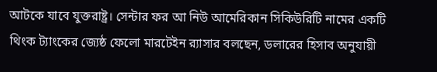আটকে যাবে যুক্তরাষ্ট্র। সেন্টার ফর আ নিউ আমেরিকান সিকিউরিটি নামের একটি থিংক ট্যাংকের জ্যেষ্ঠ ফেলো মারটেইন র‌্যাসার বলছেন, ডলারের হিসাব অনুযায়ী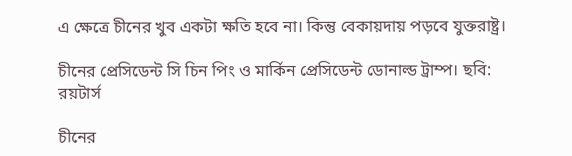এ ক্ষেত্রে চীনের খুব একটা ক্ষতি হবে না। কিন্তু বেকায়দায় পড়বে যুক্তরাষ্ট্র।

চীনের প্রেসিডেন্ট সি চিন পিং ও মার্কিন প্রেসিডেন্ট ডোনাল্ড ট্রাম্প। ছবি: রয়টার্স

চীনের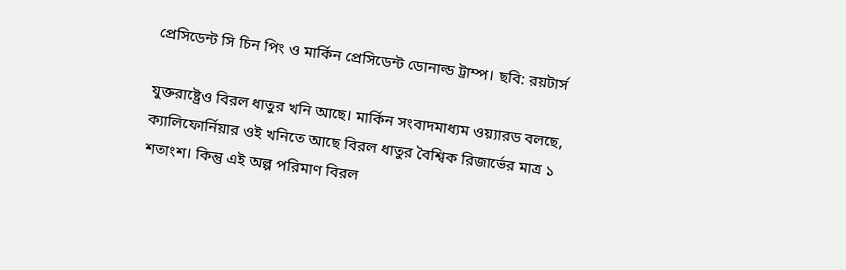প্রেসিডেন্ট সি চিন পিং ও মার্কিন প্রেসিডেন্ট ডোনাল্ড ট্রাম্প। ছবি: রয়টার্স

যুক্তরাষ্ট্রেও বিরল ধাতুর খনি আছে। মার্কিন সংবাদমাধ্যম ওয়্যারড বলছে, ক্যালিফোর্নিয়ার ওই খনিতে আছে বিরল ধাতুর বৈশ্বিক রিজার্ভের মাত্র ১ শতাংশ। কিন্তু এই অল্প পরিমাণ বিরল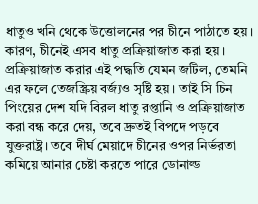ধাতুও খনি থেকে উত্তোলনের পর চীনে পাঠাতে হয়। কারণ, চীনেই এসব ধাতু প্রক্রিয়াজাত করা হয়। প্রক্রিয়াজাত করার এই পদ্ধতি যেমন জটিল, তেমনি এর ফলে তেজস্ক্রিয় বর্জ্যও সৃষ্টি হয়। তাই সি চিন পিংয়ের দেশ যদি বিরল ধাতু রপ্তানি ও প্রক্রিয়াজাত করা বন্ধ করে দেয়, তবে দ্রুতই বিপদে পড়বে যুক্তরাষ্ট্র। তবে দীর্ঘ মেয়াদে চীনের ওপর নির্ভরতা কমিয়ে আনার চেষ্টা করতে পারে ডোনাল্ড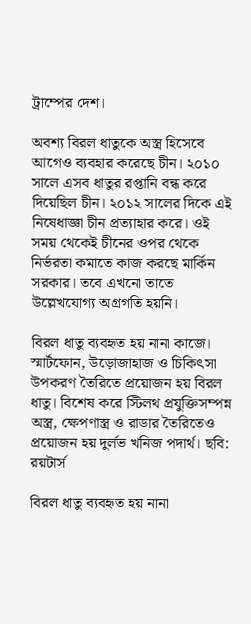ট্রাম্পের দেশ।

অবশ্য বিরল ধাতুকে অস্ত্র হিসেবে আগেও ব্যবহার করেছে চীন। ২০১০ সালে এসব ধাতুর রপ্তানি বন্ধ করে দিয়েছিল চীন। ২০১২ সালের দিকে এই নিষেধাজ্ঞা চীন প্রত্যাহার করে। ওই সময় থেকেই চীনের ওপর থেকে নির্ভরতা কমাতে কাজ করছে মার্কিন সরকার। তবে এখনো তাতে উল্লেখযোগ্য অগ্রগতি হয়নি।

বিরল ধাতু ব্যবহৃত হয় নানা কাজে। স্মার্টফোন, উড়োজাহাজ ও চিকিৎসা উপকরণ তৈরিতে প্রয়োজন হয় বিরল ধাতু। বিশেষ করে স্টিলথ প্রযুক্তিসম্পন্ন অস্ত্র, ক্ষেপণাস্ত্র ও রাডার তৈরিতেও প্রয়োজন হয় দুর্লভ খনিজ পদার্থ। ছবি: রয়টার্স

বিরল ধাতু ব্যবহৃত হয় নানা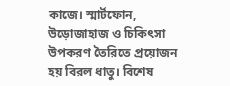কাজে। স্মার্টফোন, উড়োজাহাজ ও চিকিৎসা উপকরণ তৈরিতে প্রয়োজন হয় বিরল ধাতু। বিশেষ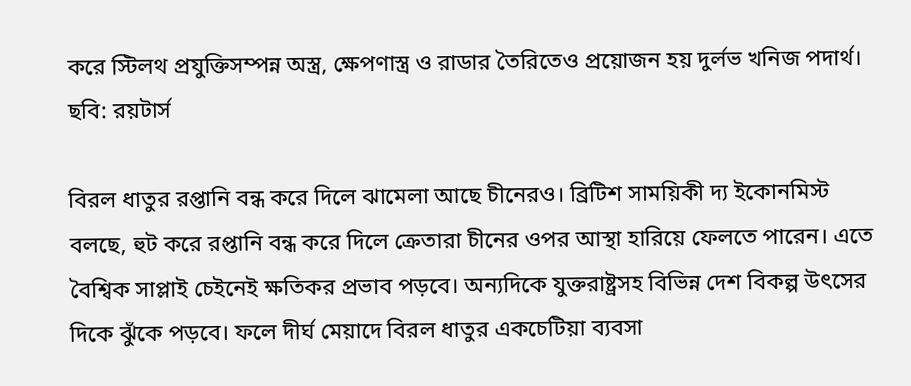করে স্টিলথ প্রযুক্তিসম্পন্ন অস্ত্র, ক্ষেপণাস্ত্র ও রাডার তৈরিতেও প্রয়োজন হয় দুর্লভ খনিজ পদার্থ। ছবি: রয়টার্স

বিরল ধাতুর রপ্তানি বন্ধ করে দিলে ঝামেলা আছে চীনেরও। ব্রিটিশ সাময়িকী দ্য ইকোনমিস্ট বলছে, হুট করে রপ্তানি বন্ধ করে দিলে ক্রেতারা চীনের ওপর আস্থা হারিয়ে ফেলতে পারেন। এতে বৈশ্বিক সাপ্লাই চেইনেই ক্ষতিকর প্রভাব পড়বে। অন্যদিকে যুক্তরাষ্ট্রসহ বিভিন্ন দেশ বিকল্প উৎসের দিকে ঝুঁকে পড়বে। ফলে দীর্ঘ মেয়াদে বিরল ধাতুর একচেটিয়া ব্যবসা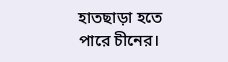হাতছাড়া হতে পারে চীনের।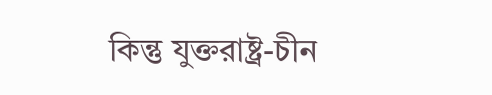কিন্তু যুক্তরাষ্ট্র-চীন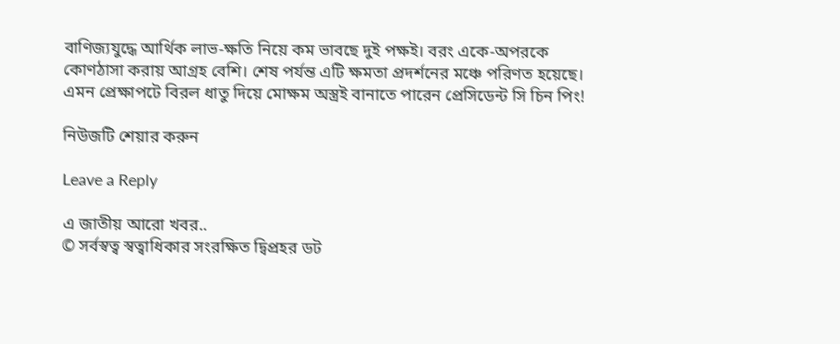বাণিজ্যযুদ্ধে আর্থিক লাভ-ক্ষতি নিয়ে কম ভাবছে দুই পক্ষই। বরং একে-অপরকে কোণঠাসা করায় আগ্রহ বেশি। শেষ পর্যন্ত এটি ক্ষমতা প্রদর্শনের মঞ্চে পরিণত হয়েছে। এমন প্রেক্ষাপটে বিরল ধাতু দিয়ে মোক্ষম অস্ত্রই বানাতে পারেন প্রেসিডেন্ট সি চিন পিং!

নিউজটি শেয়ার করুন

Leave a Reply

এ জাতীয় আরো খবর..
© সর্বস্বত্ব স্বত্বাধিকার সংরক্ষিত দ্বিপ্রহর ডট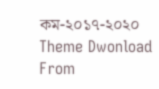কম-২০১৭-২০২০
Theme Dwonload From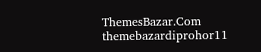ThemesBazar.Com
themebazardiprohor11